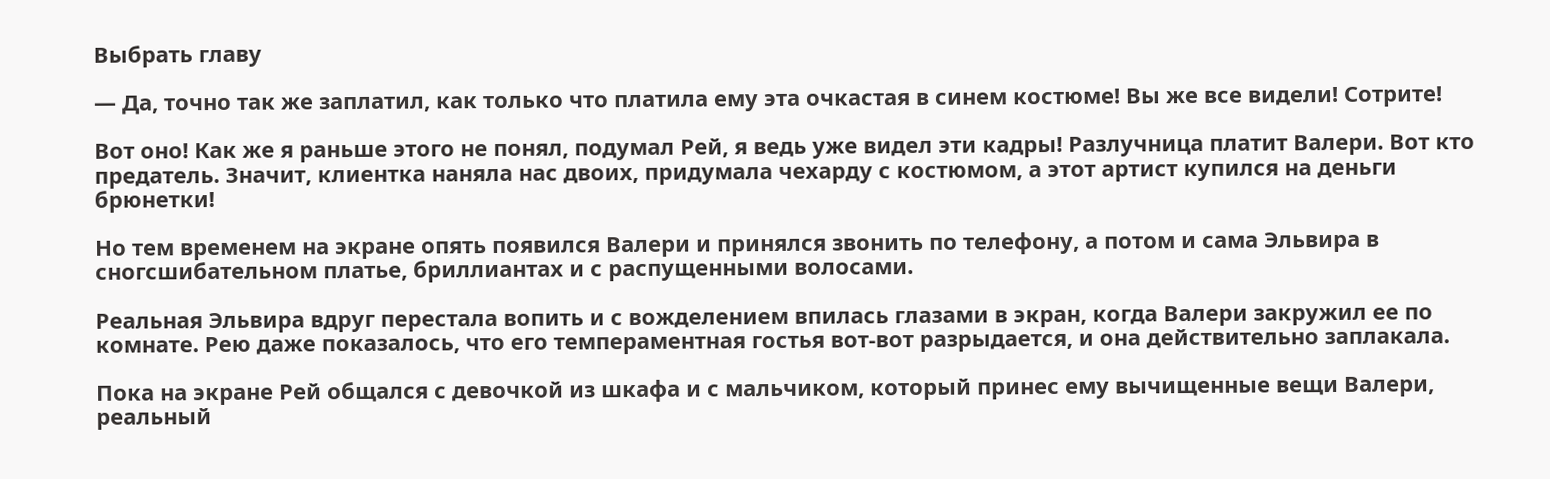Выбрать главу

— Да, точно так же заплатил, как только что платила ему эта очкастая в синем костюме! Вы же все видели! Сотрите!

Вот оно! Как же я раньше этого не понял, подумал Рей, я ведь уже видел эти кадры! Разлучница платит Валери. Вот кто предатель. Значит, клиентка наняла нас двоих, придумала чехарду с костюмом, а этот артист купился на деньги брюнетки!

Но тем временем на экране опять появился Валери и принялся звонить по телефону, а потом и сама Эльвира в сногсшибательном платье, бриллиантах и с распущенными волосами.

Реальная Эльвира вдруг перестала вопить и с вожделением впилась глазами в экран, когда Валери закружил ее по комнате. Рею даже показалось, что его темпераментная гостья вот-вот разрыдается, и она действительно заплакала.

Пока на экране Рей общался с девочкой из шкафа и с мальчиком, который принес ему вычищенные вещи Валери, реальный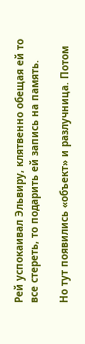Рей успокаивал Эльвиру, клятвенно обещая ей то все стереть, то подарить ей запись на память.

Но тут появились «объект» и разлучница. Потом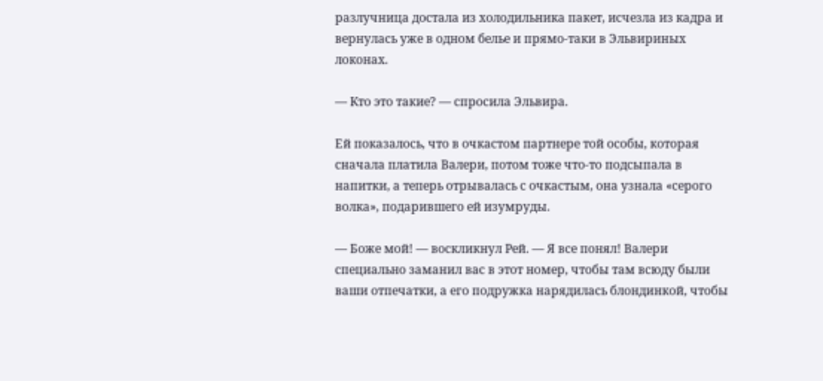разлучница достала из холодильника пакет, исчезла из кадра и вернулась уже в одном белье и прямо-таки в Эльвириных локонах.

— Кто это такие? — спросила Эльвира.

Ей показалось, что в очкастом партнере той особы, которая сначала платила Валери, потом тоже что-то подсыпала в напитки, а теперь отрывалась с очкастым, она узнала «серого волка», подарившего ей изумруды.

— Боже мой! — воскликнул Рей. — Я все понял! Валери специально заманил вас в этот номер, чтобы там всюду были ваши отпечатки, а его подружка нарядилась блондинкой, чтобы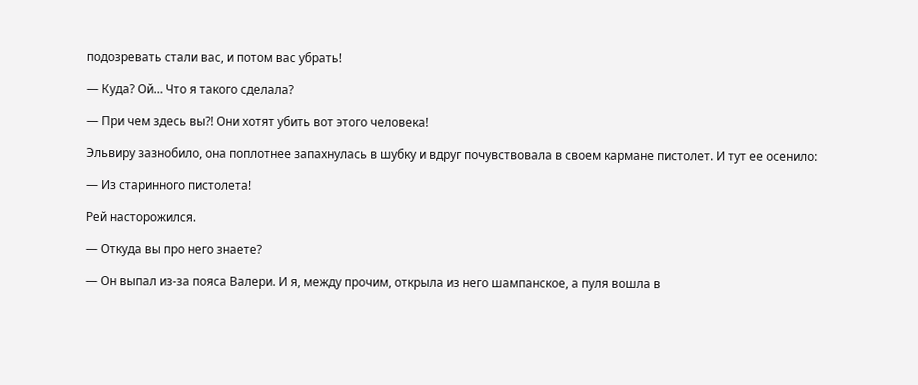подозревать стали вас, и потом вас убрать!

— Куда? Ой… Что я такого сделала?

— При чем здесь вы?! Они хотят убить вот этого человека!

Эльвиру зазнобило, она поплотнее запахнулась в шубку и вдруг почувствовала в своем кармане пистолет. И тут ее осенило:

— Из старинного пистолета!

Рей насторожился.

— Откуда вы про него знаете?

— Он выпал из-за пояса Валери. И я, между прочим, открыла из него шампанское, а пуля вошла в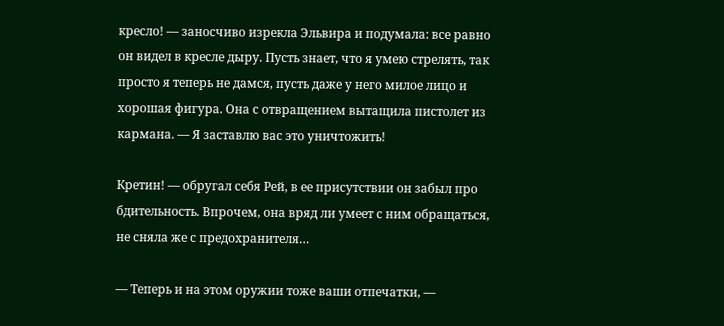кресло! — заносчиво изрекла Эльвира и подумала: все равно он видел в кресле дыру. Пусть знает, что я умею стрелять, так просто я теперь не дамся, пусть даже у него милое лицо и хорошая фигура. Она с отвращением вытащила пистолет из кармана. — Я заставлю вас это уничтожить!

Кретин! — обругал себя Рей, в ее присутствии он забыл про бдительность. Впрочем, она вряд ли умеет с ним обращаться, не сняла же с предохранителя…

— Теперь и на этом оружии тоже ваши отпечатки, —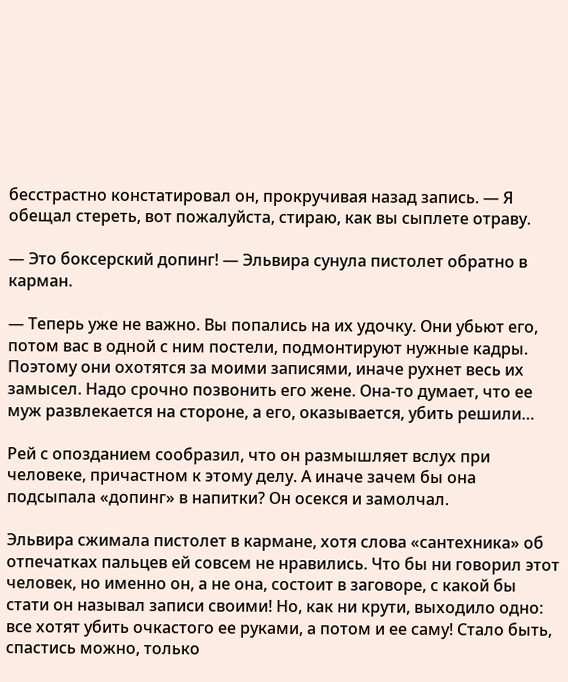бесстрастно констатировал он, прокручивая назад запись. — Я обещал стереть, вот пожалуйста, стираю, как вы сыплете отраву.

— Это боксерский допинг! — Эльвира сунула пистолет обратно в карман.

— Теперь уже не важно. Вы попались на их удочку. Они убьют его, потом вас в одной с ним постели, подмонтируют нужные кадры. Поэтому они охотятся за моими записями, иначе рухнет весь их замысел. Надо срочно позвонить его жене. Она-то думает, что ее муж развлекается на стороне, а его, оказывается, убить решили…

Рей с опозданием сообразил, что он размышляет вслух при человеке, причастном к этому делу. А иначе зачем бы она подсыпала «допинг» в напитки? Он осекся и замолчал.

Эльвира сжимала пистолет в кармане, хотя слова «сантехника» об отпечатках пальцев ей совсем не нравились. Что бы ни говорил этот человек, но именно он, а не она, состоит в заговоре, с какой бы стати он называл записи своими! Но, как ни крути, выходило одно: все хотят убить очкастого ее руками, а потом и ее саму! Стало быть, спастись можно, только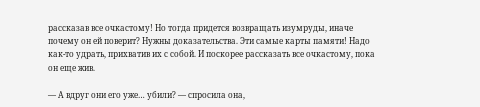рассказав все очкастому! Но тогда придется возвращать изумруды, иначе почему он ей поверит? Нужны доказательства. Эти самые карты памяти! Надо как-то удрать, прихватив их с собой. И поскорее рассказать все очкастому, пока он еще жив.

— А вдруг они его уже… убили? — спросила она,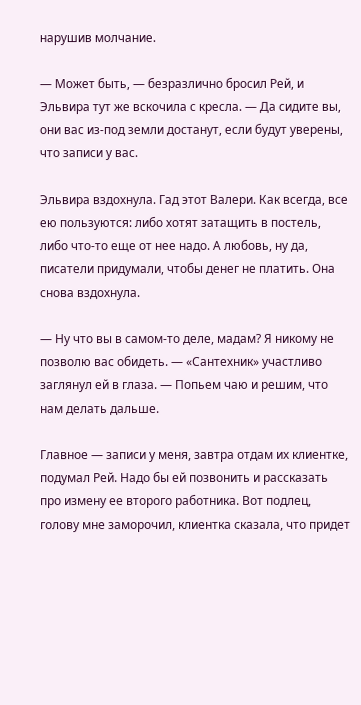нарушив молчание.

— Может быть, — безразлично бросил Рей, и Эльвира тут же вскочила с кресла. — Да сидите вы, они вас из-под земли достанут, если будут уверены, что записи у вас.

Эльвира вздохнула. Гад этот Валери. Как всегда, все ею пользуются: либо хотят затащить в постель, либо что-то еще от нее надо. А любовь, ну да, писатели придумали, чтобы денег не платить. Она снова вздохнула.

— Ну что вы в самом-то деле, мадам? Я никому не позволю вас обидеть. — «Сантехник» участливо заглянул ей в глаза. — Попьем чаю и решим, что нам делать дальше.

Главное — записи у меня, завтра отдам их клиентке, подумал Рей. Надо бы ей позвонить и рассказать про измену ее второго работника. Вот подлец, голову мне заморочил, клиентка сказала, что придет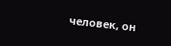человек, он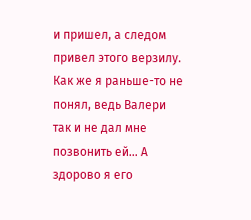и пришел, а следом привел этого верзилу. Как же я раньше-то не понял, ведь Валери так и не дал мне позвонить ей… А здорово я его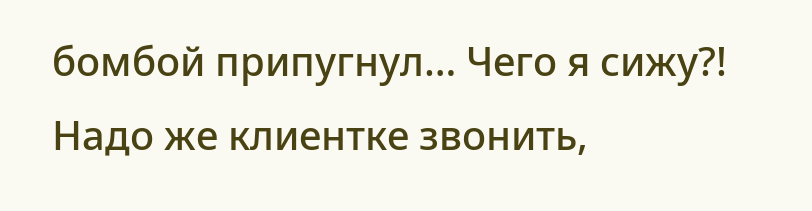бомбой припугнул… Чего я сижу?! Надо же клиентке звонить,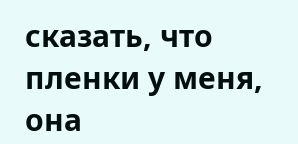сказать, что пленки у меня, она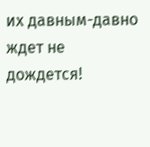их давным-давно ждет не дождется!